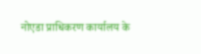नोएडा प्राधिकरण कार्यालय के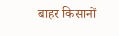बाहर किसानों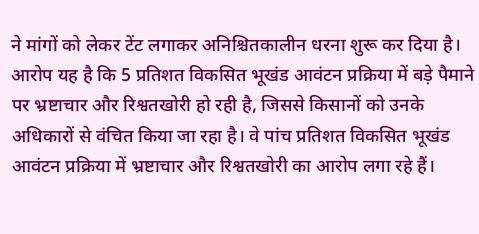ने मांगों को लेकर टेंट लगाकर अनिश्चितकालीन धरना शुरू कर दिया है। आरोप यह है कि 5 प्रतिशत विकसित भूखंड आवंटन प्रक्रिया में बड़े पैमाने पर भ्रष्टाचार और रिश्वतखोरी हो रही है, जिससे किसानों को उनके अधिकारों से वंचित किया जा रहा है। वे पांच प्रतिशत विकसित भूखंड आवंटन प्रक्रिया में भ्रष्टाचार और रिश्वतखोरी का आरोप लगा रहे हैं।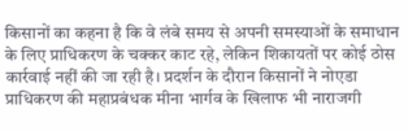किसानों का कहना है कि वे लंबे समय से अपनी समस्याओं के समाधान के लिए प्राधिकरण के चक्कर काट रहे, लेकिन शिकायतों पर कोई ठोस कार्रवाई नहीं की जा रही है। प्रदर्शन के दौरान किसानों ने नोएडा प्राधिकरण की महाप्रबंधक मीना भार्गव के खिलाफ भी नाराजगी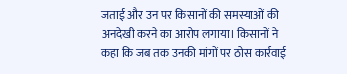जताई और उन पर किसानों की समस्याओं की अनदेखी करने का आरोप लगाया। किसानों ने कहा कि जब तक उनकी मांगों पर ठोस कार्रवाई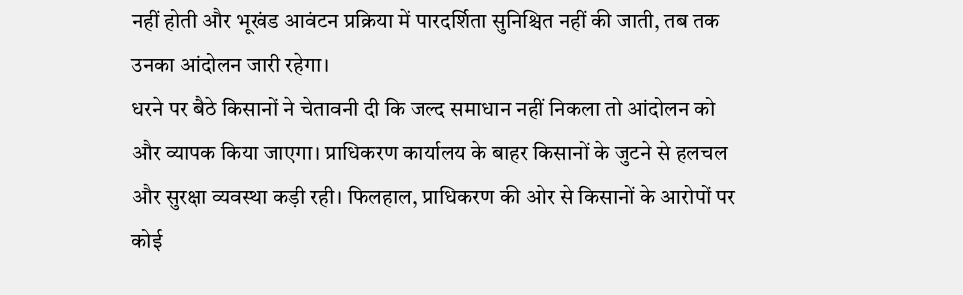नहीं होती और भूखंड आवंटन प्रक्रिया में पारदर्शिता सुनिश्चित नहीं की जाती, तब तक उनका आंदोलन जारी रहेगा।
धरने पर बैठे किसानों ने चेतावनी दी कि जल्द समाधान नहीं निकला तो आंदोलन को और व्यापक किया जाएगा। प्राधिकरण कार्यालय के बाहर किसानों के जुटने से हलचल और सुरक्षा व्यवस्था कड़ी रही। फिलहाल, प्राधिकरण की ओर से किसानों के आरोपों पर कोई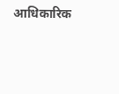आधिकारिक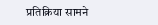प्रतिक्रिया सामने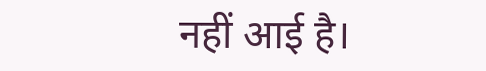नहीं आई है।